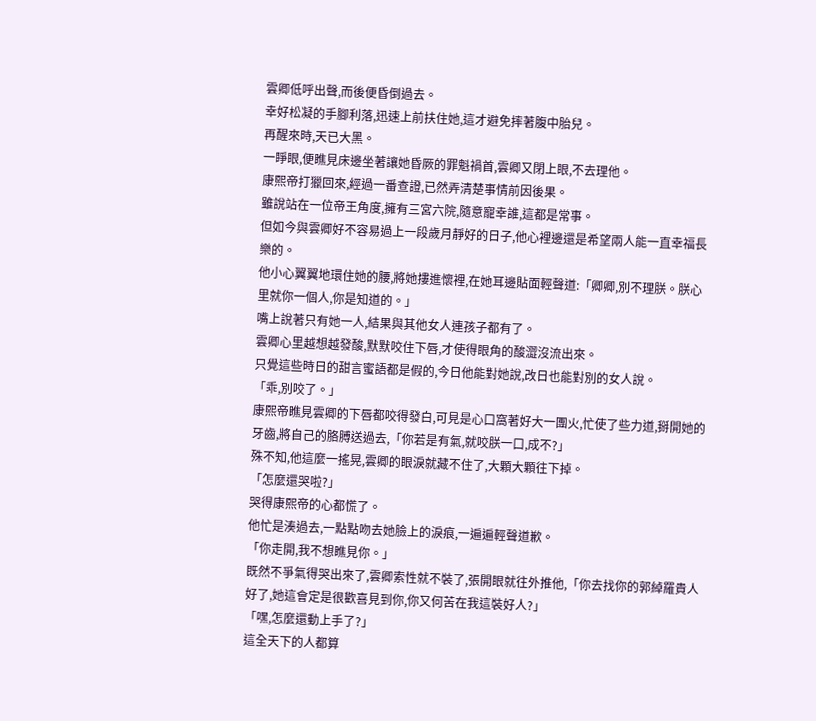雲卿低呼出聲,而後便昏倒過去。
幸好松凝的手腳利落,迅速上前扶住她,這才避免摔著腹中胎兒。
再醒來時,天已大黑。
一睜眼,便瞧見床邊坐著讓她昏厥的罪魁禍首,雲卿又閉上眼,不去理他。
康熙帝打獵回來,經過一番查證,已然弄清楚事情前因後果。
雖說站在一位帝王角度,擁有三宮六院,隨意寵幸誰,這都是常事。
但如今與雲卿好不容易過上一段歲月靜好的日子,他心裡邊還是希望兩人能一直幸福長樂的。
他小心翼翼地環住她的腰,將她摟進懷裡,在她耳邊貼面輕聲道:「卿卿,別不理朕。朕心里就你一個人,你是知道的。」
嘴上說著只有她一人,結果與其他女人連孩子都有了。
雲卿心里越想越發酸,默默咬住下唇,才使得眼角的酸澀沒流出來。
只覺這些時日的甜言蜜語都是假的,今日他能對她說,改日也能對別的女人說。
「乖,別咬了。」
康熙帝瞧見雲卿的下唇都咬得發白,可見是心口窩著好大一團火,忙使了些力道,掰開她的牙齒,將自己的胳膊送過去,「你若是有氣,就咬朕一口,成不?」
殊不知,他這麼一搖晃,雲卿的眼淚就藏不住了,大顆大顆往下掉。
「怎麼還哭啦?」
哭得康熙帝的心都慌了。
他忙是湊過去,一點點吻去她臉上的淚痕,一遍遍輕聲道歉。
「你走開,我不想瞧見你。」
既然不爭氣得哭出來了,雲卿索性就不裝了,張開眼就往外推他,「你去找你的郭綽羅貴人好了,她這會定是很歡喜見到你,你又何苦在我這裝好人?」
「嘿,怎麼還動上手了?」
這全天下的人都算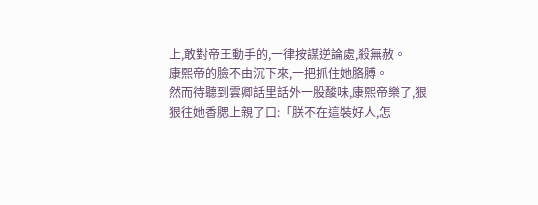上,敢對帝王動手的,一律按謀逆論處,殺無赦。
康熙帝的臉不由沉下來,一把抓住她胳膊。
然而待聽到雲卿話里話外一股酸味,康熙帝樂了,狠狠往她香腮上親了口:「朕不在這裝好人,怎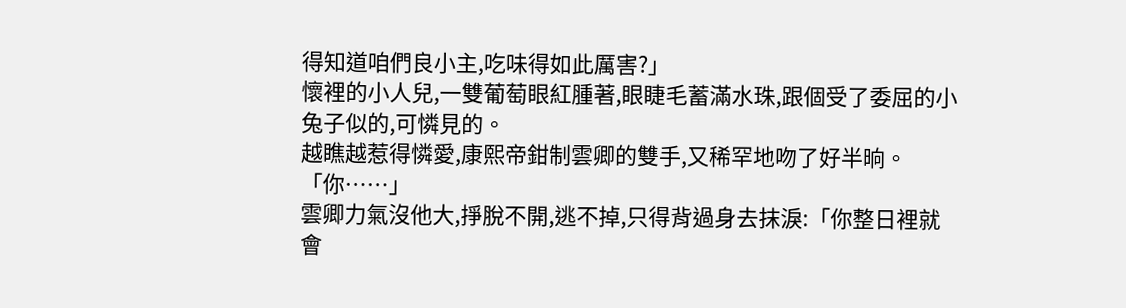得知道咱們良小主,吃味得如此厲害?」
懷裡的小人兒,一雙葡萄眼紅腫著,眼睫毛蓄滿水珠,跟個受了委屈的小兔子似的,可憐見的。
越瞧越惹得憐愛,康熙帝鉗制雲卿的雙手,又稀罕地吻了好半晌。
「你……」
雲卿力氣沒他大,掙脫不開,逃不掉,只得背過身去抹淚:「你整日裡就會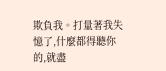欺負我。打量著我失憶了,什麼都得聽你的,就盡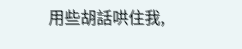用些胡話哄住我,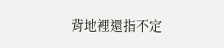背地裡還指不定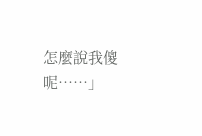怎麼說我傻呢……」